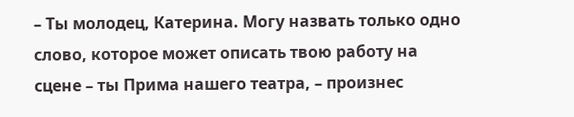– Ты молодец, Катерина. Могу назвать только одно слово, которое может описать твою работу на сцене – ты Прима нашего театра, – произнес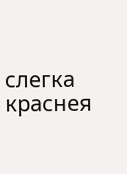слегка краснея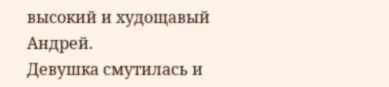высокий и худощавый Андрей.
Девушка смутилась и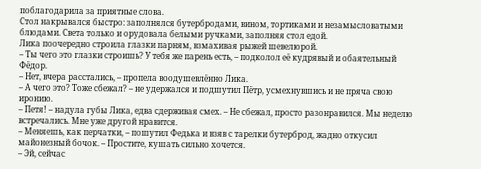поблагодарила за приятные слова.
Стол накрывался быстро: заполнялся бутербродами, вином, тортиками и незамысловатыми блюдами. Света только и орудовала белыми ручками, заполняя стол едой.
Лика поочередно строила глазки парням, взмахивая рыжей шевелюрой.
– Ты чего это глазки строишь? У тебя же парень есть, – подколол её кудрявый и обаятельный Фёдор.
– Нет, вчера расстались, – пропела воодушевлённо Лика.
– А чего это? Тоже сбежал? – не удержался и подшутил Пётр, усмехнувшись и не пряча свою иронию.
– Петя! – надула губы Лика, едва сдерживая смех. – Не сбежал, просто разонравился. Мы неделю встречались. Мне уже другой нравится.
– Меняешь, как перчатки, – пошутил Федька и взяв с тарелки бутерброд, жадно откусил майонезный бочок. – Простите, кушать сильно хочется.
– Эй, сейчас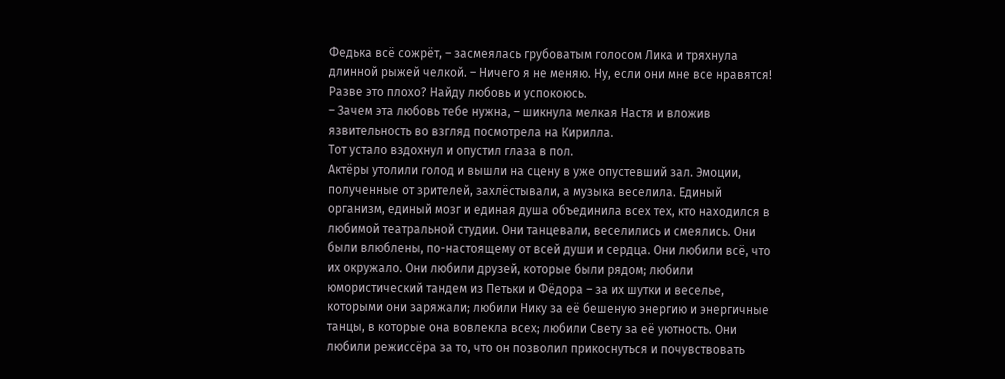Федька всё сожрёт, – засмеялась грубоватым голосом Лика и тряхнула длинной рыжей челкой. – Ничего я не меняю. Ну, если они мне все нравятся! Разве это плохо? Найду любовь и успокоюсь.
– Зачем эта любовь тебе нужна, – шикнула мелкая Настя и вложив язвительность во взгляд посмотрела на Кирилла.
Тот устало вздохнул и опустил глаза в пол.
Актёры утолили голод и вышли на сцену в уже опустевший зал. Эмоции, полученные от зрителей, захлёстывали, а музыка веселила. Единый организм, единый мозг и единая душа объединила всех тех, кто находился в любимой театральной студии. Они танцевали, веселились и смеялись. Они были влюблены, по-настоящему от всей души и сердца. Они любили всё, что их окружало. Они любили друзей, которые были рядом; любили юмористический тандем из Петьки и Фёдора – за их шутки и веселье, которыми они заряжали; любили Нику за её бешеную энергию и энергичные танцы, в которые она вовлекла всех; любили Свету за её уютность. Они любили режиссёра за то, что он позволил прикоснуться и почувствовать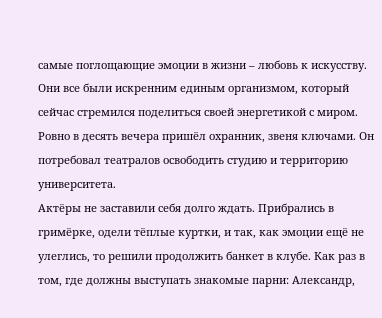самые поглощающие эмоции в жизни – любовь к искусству. Они все были искренним единым организмом, который сейчас стремился поделиться своей энергетикой с миром.
Ровно в десять вечера пришёл охранник, звеня ключами. Он потребовал театралов освободить студию и территорию университета.
Актёры не заставили себя долго ждать. Прибрались в гримёрке, одели тёплые куртки, и так, как эмоции ещё не улеглись, то решили продолжить банкет в клубе. Как раз в том, где должны выступать знакомые парни: Александр,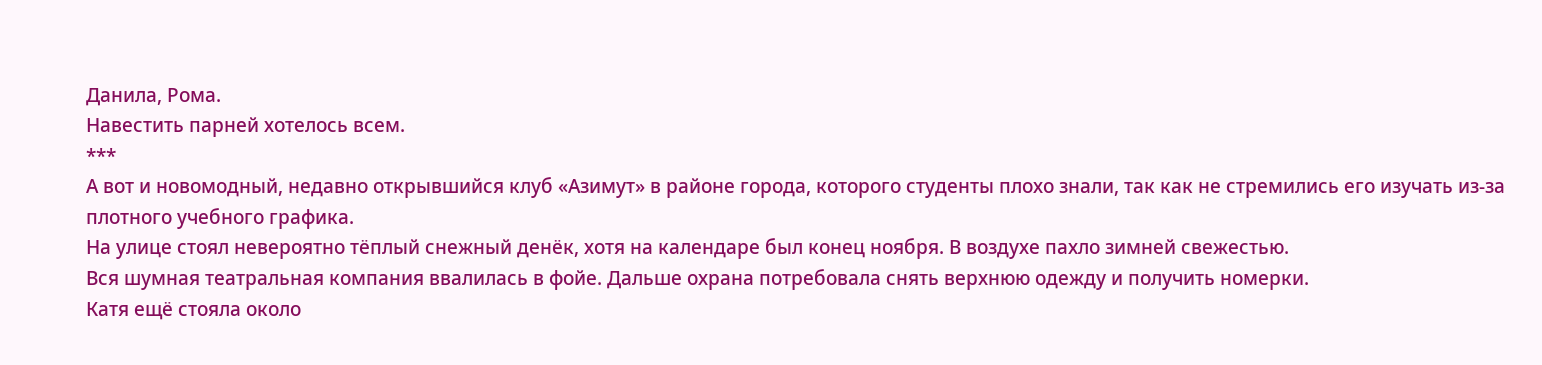Данила, Рома.
Навестить парней хотелось всем.
***
А вот и новомодный, недавно открывшийся клуб «Азимут» в районе города, которого студенты плохо знали, так как не стремились его изучать из-за плотного учебного графика.
На улице стоял невероятно тёплый снежный денёк, хотя на календаре был конец ноября. В воздухе пахло зимней свежестью.
Вся шумная театральная компания ввалилась в фойе. Дальше охрана потребовала снять верхнюю одежду и получить номерки.
Катя ещё стояла около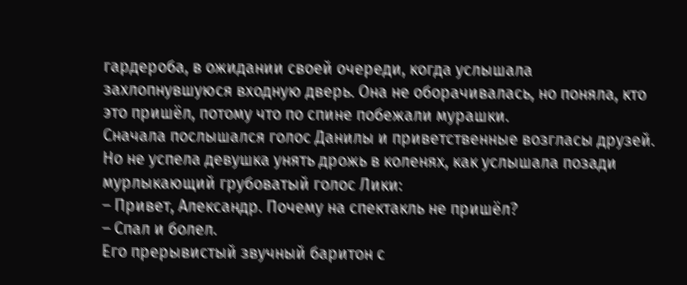гардероба, в ожидании своей очереди, когда услышала захлопнувшуюся входную дверь. Она не оборачивалась, но поняла, кто это пришёл, потому что по спине побежали мурашки.
Сначала послышался голос Данилы и приветственные возгласы друзей. Но не успела девушка унять дрожь в коленях, как услышала позади мурлыкающий грубоватый голос Лики:
– Привет, Александр. Почему на спектакль не пришёл?
– Спал и болел.
Его прерывистый звучный баритон с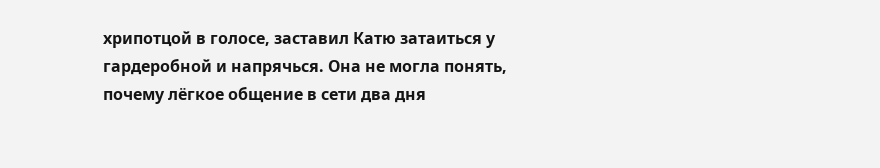хрипотцой в голосе, заставил Катю затаиться у гардеробной и напрячься. Она не могла понять, почему лёгкое общение в сети два дня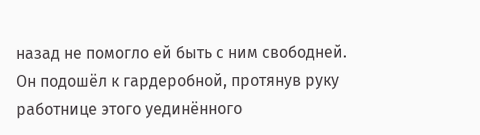назад не помогло ей быть с ним свободней.
Он подошёл к гардеробной, протянув руку работнице этого уединённого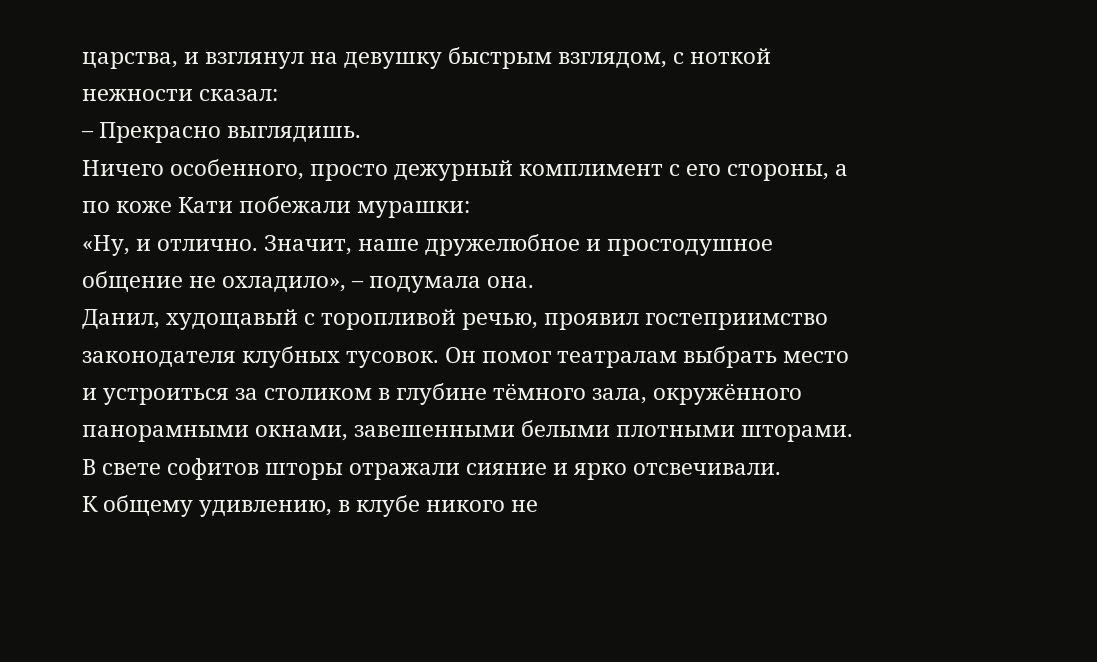царства, и взглянул на девушку быстрым взглядом, с ноткой нежности сказал:
– Прекрасно выглядишь.
Ничего особенного, просто дежурный комплимент с его стороны, а по коже Кати побежали мурашки:
«Ну, и отлично. Значит, наше дружелюбное и простодушное общение не охладило», – подумала она.
Данил, худощавый с торопливой речью, проявил гостеприимство законодателя клубных тусовок. Он помог театралам выбрать место и устроиться за столиком в глубине тёмного зала, окружённого панорамными окнами, завешенными белыми плотными шторами. В свете софитов шторы отражали сияние и ярко отсвечивали.
К общему удивлению, в клубе никого не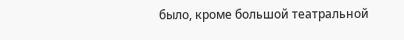было, кроме большой театральной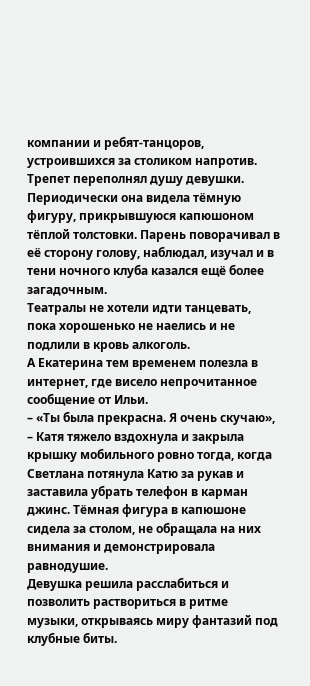компании и ребят-танцоров, устроившихся за столиком напротив.
Трепет переполнял душу девушки. Периодически она видела тёмную фигуру, прикрывшуюся капюшоном тёплой толстовки. Парень поворачивал в её сторону голову, наблюдал, изучал и в тени ночного клуба казался ещё более загадочным.
Театралы не хотели идти танцевать, пока хорошенько не наелись и не подлили в кровь алкоголь.
А Екатерина тем временем полезла в интернет, где висело непрочитанное сообщение от Ильи.
– «Ты была прекрасна. Я очень скучаю», – Катя тяжело вздохнула и закрыла крышку мобильного ровно тогда, когда Светлана потянула Катю за рукав и заставила убрать телефон в карман джинс. Тёмная фигура в капюшоне сидела за столом, не обращала на них внимания и демонстрировала равнодушие.
Девушка решила расслабиться и позволить раствориться в ритме музыки, открываясь миру фантазий под клубные биты.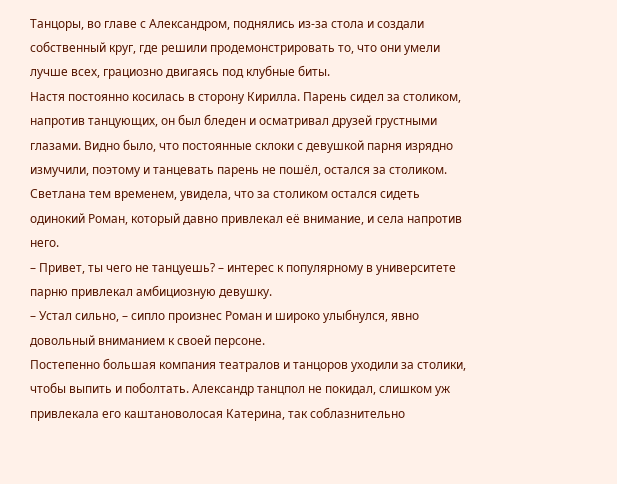Танцоры, во главе с Александром, поднялись из-за стола и создали собственный круг, где решили продемонстрировать то, что они умели лучше всех, грациозно двигаясь под клубные биты.
Настя постоянно косилась в сторону Кирилла. Парень сидел за столиком, напротив танцующих, он был бледен и осматривал друзей грустными глазами. Видно было, что постоянные склоки с девушкой парня изрядно измучили, поэтому и танцевать парень не пошёл, остался за столиком.
Светлана тем временем, увидела, что за столиком остался сидеть одинокий Роман, который давно привлекал её внимание, и села напротив него.
– Привет, ты чего не танцуешь? – интерес к популярному в университете парню привлекал амбициозную девушку.
– Устал сильно, – сипло произнес Роман и широко улыбнулся, явно довольный вниманием к своей персоне.
Постепенно большая компания театралов и танцоров уходили за столики, чтобы выпить и поболтать. Александр танцпол не покидал, слишком уж привлекала его каштановолосая Катерина, так соблазнительно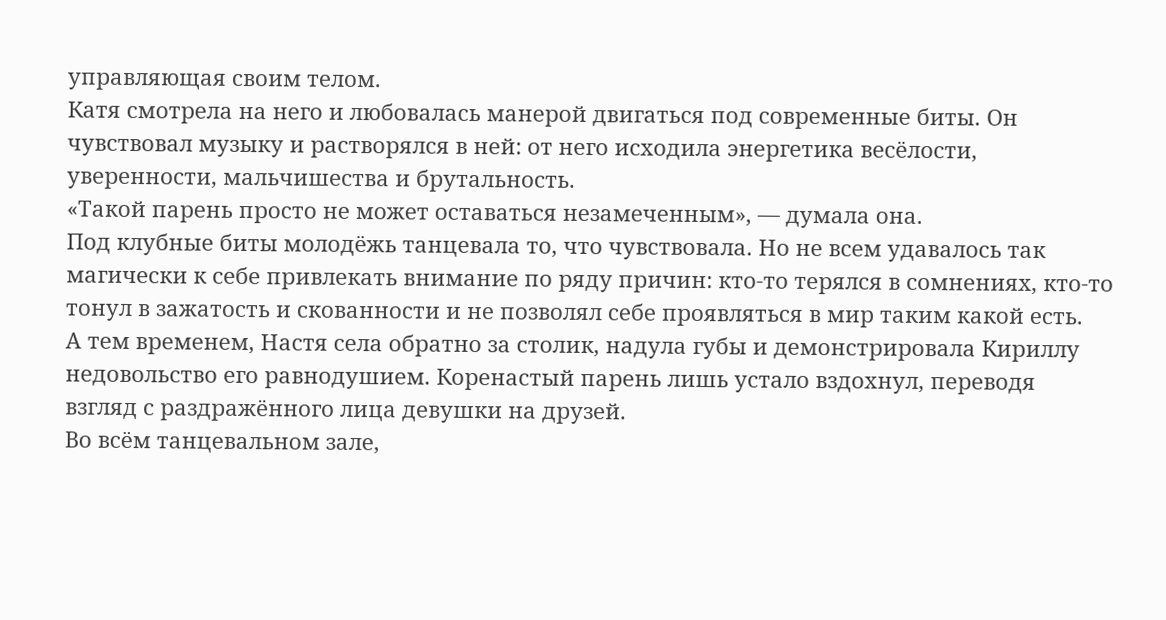управляющая своим телом.
Катя смотрела на него и любовалась манерой двигаться под современные биты. Он чувствовал музыку и растворялся в ней: от него исходила энергетика весёлости, уверенности, мальчишества и брутальность.
«Такой парень просто не может оставаться незамеченным», — думала она.
Под клубные биты молодёжь танцевала то, что чувствовала. Но не всем удавалось так магически к себе привлекать внимание по ряду причин: кто-то терялся в сомнениях, кто-то тонул в зажатость и скованности и не позволял себе проявляться в мир таким какой есть.
А тем временем, Настя села обратно за столик, надула губы и демонстрировала Кириллу недовольство его равнодушием. Коренастый парень лишь устало вздохнул, переводя взгляд с раздражённого лица девушки на друзей.
Во всём танцевальном зале,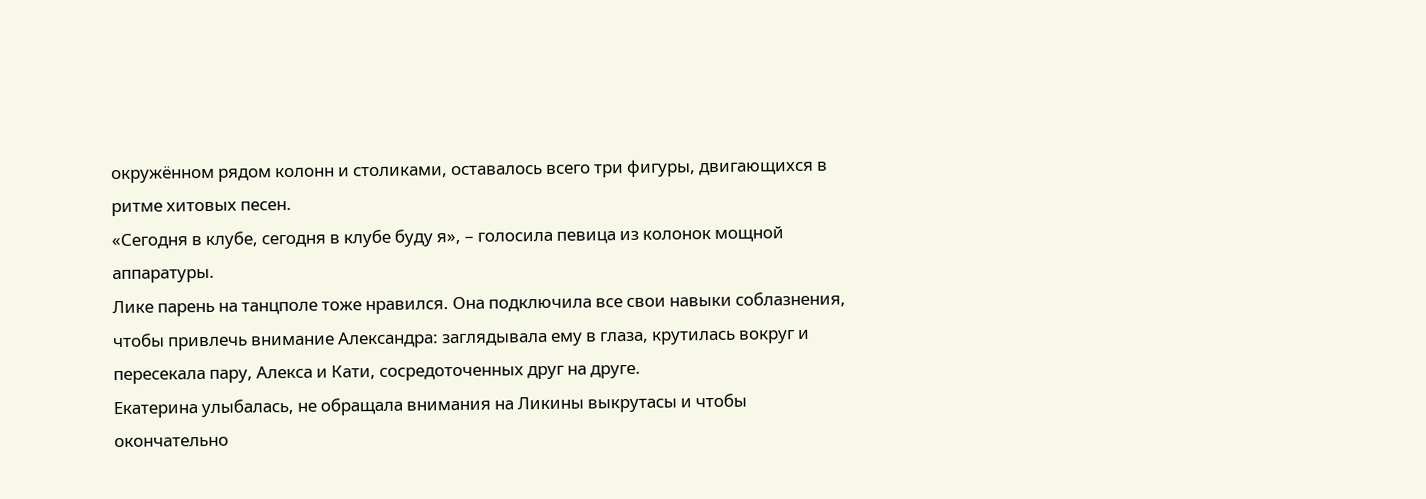окружённом рядом колонн и столиками, оставалось всего три фигуры, двигающихся в ритме хитовых песен.
«Сегодня в клубе, сегодня в клубе буду я», – голосила певица из колонок мощной аппаратуры.
Лике парень на танцполе тоже нравился. Она подключила все свои навыки соблазнения, чтобы привлечь внимание Александра: заглядывала ему в глаза, крутилась вокруг и пересекала пару, Алекса и Кати, сосредоточенных друг на друге.
Екатерина улыбалась, не обращала внимания на Ликины выкрутасы и чтобы окончательно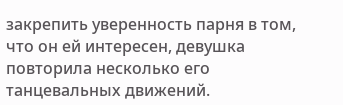закрепить уверенность парня в том, что он ей интересен, девушка повторила несколько его танцевальных движений.